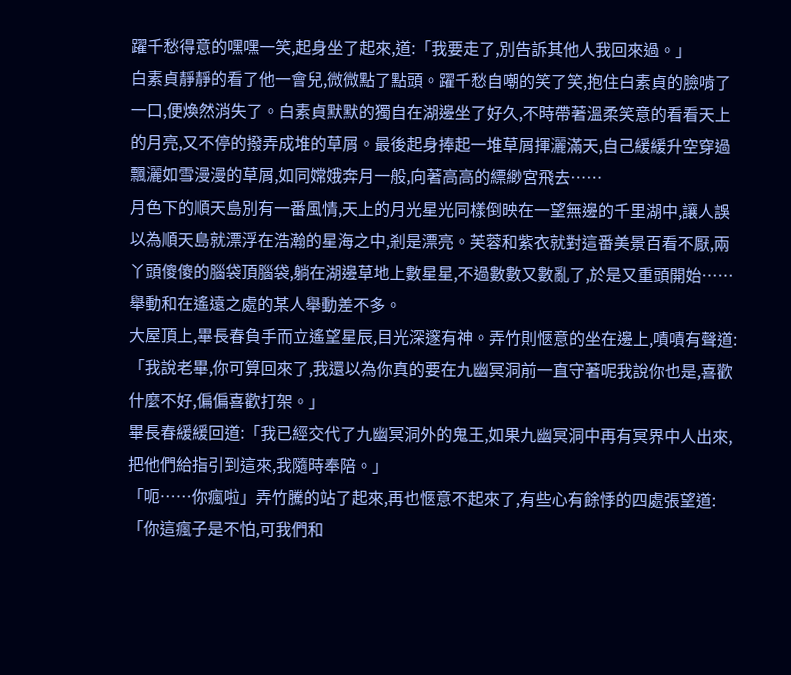躍千愁得意的嘿嘿一笑,起身坐了起來,道:「我要走了,別告訴其他人我回來過。」
白素貞靜靜的看了他一會兒,微微點了點頭。躍千愁自嘲的笑了笑,抱住白素貞的臉啃了一口,便煥然消失了。白素貞默默的獨自在湖邊坐了好久,不時帶著溫柔笑意的看看天上的月亮,又不停的撥弄成堆的草屑。最後起身捧起一堆草屑揮灑滿天,自己緩緩升空穿過飄灑如雪漫漫的草屑,如同嫦娥奔月一般,向著高高的縹緲宮飛去……
月色下的順天島別有一番風情,天上的月光星光同樣倒映在一望無邊的千里湖中,讓人誤以為順天島就漂浮在浩瀚的星海之中,剎是漂亮。芙蓉和紫衣就對這番美景百看不厭,兩丫頭傻傻的腦袋頂腦袋,躺在湖邊草地上數星星,不過數數又數亂了,於是又重頭開始……舉動和在遙遠之處的某人舉動差不多。
大屋頂上,畢長春負手而立遙望星辰,目光深邃有神。弄竹則愜意的坐在邊上,嘖嘖有聲道:「我說老畢,你可算回來了,我還以為你真的要在九幽冥洞前一直守著呢我說你也是,喜歡什麼不好,偏偏喜歡打架。」
畢長春緩緩回道:「我已經交代了九幽冥洞外的鬼王,如果九幽冥洞中再有冥界中人出來,把他們給指引到這來,我隨時奉陪。」
「呃……你瘋啦」弄竹騰的站了起來,再也愜意不起來了,有些心有餘悸的四處張望道:「你這瘋子是不怕,可我們和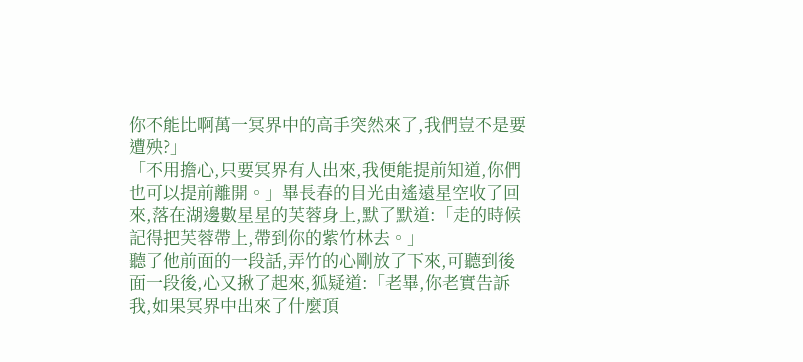你不能比啊萬一冥界中的高手突然來了,我們豈不是要遭殃?」
「不用擔心,只要冥界有人出來,我便能提前知道,你們也可以提前離開。」畢長春的目光由遙遠星空收了回來,落在湖邊數星星的芙蓉身上,默了默道:「走的時候記得把芙蓉帶上,帶到你的紫竹林去。」
聽了他前面的一段話,弄竹的心剛放了下來,可聽到後面一段後,心又揪了起來,狐疑道:「老畢,你老實告訴我,如果冥界中出來了什麼頂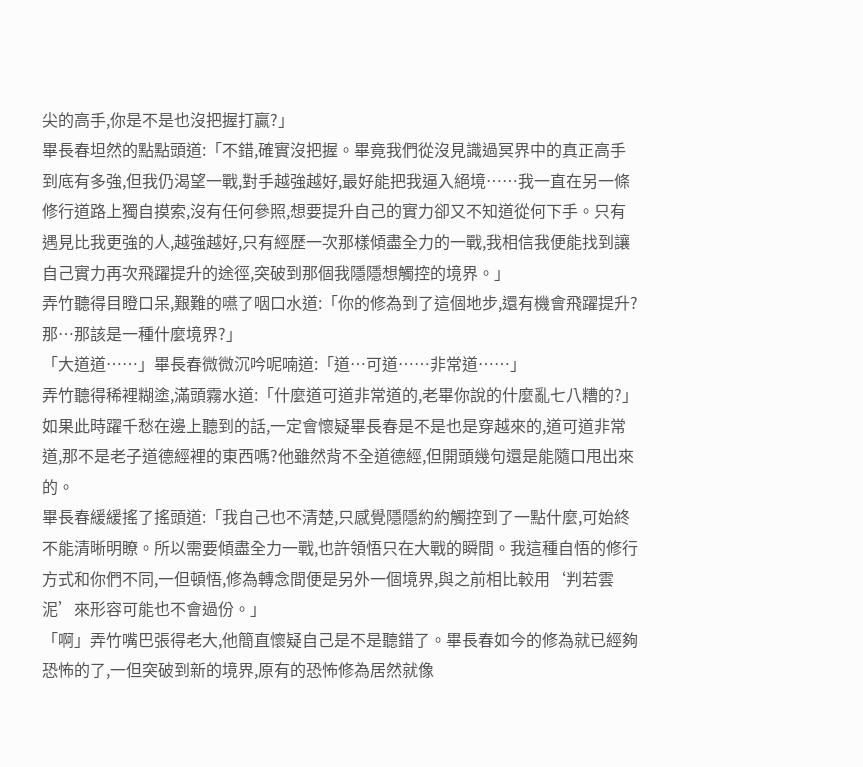尖的高手,你是不是也沒把握打贏?」
畢長春坦然的點點頭道:「不錯,確實沒把握。畢竟我們從沒見識過冥界中的真正高手到底有多強,但我仍渴望一戰,對手越強越好,最好能把我逼入絕境……我一直在另一條修行道路上獨自摸索,沒有任何參照,想要提升自己的實力卻又不知道從何下手。只有遇見比我更強的人,越強越好,只有經歷一次那樣傾盡全力的一戰,我相信我便能找到讓自己實力再次飛躍提升的途徑,突破到那個我隱隱想觸控的境界。」
弄竹聽得目瞪口呆,艱難的嚥了咽口水道:「你的修為到了這個地步,還有機會飛躍提升?那…那該是一種什麼境界?」
「大道道……」畢長春微微沉吟呢喃道:「道…可道……非常道……」
弄竹聽得稀裡糊塗,滿頭霧水道:「什麼道可道非常道的,老畢你說的什麼亂七八糟的?」
如果此時躍千愁在邊上聽到的話,一定會懷疑畢長春是不是也是穿越來的,道可道非常道,那不是老子道德經裡的東西嗎?他雖然背不全道德經,但開頭幾句還是能隨口甩出來的。
畢長春緩緩搖了搖頭道:「我自己也不清楚,只感覺隱隱約約觸控到了一點什麼,可始終不能清晰明瞭。所以需要傾盡全力一戰,也許領悟只在大戰的瞬間。我這種自悟的修行方式和你們不同,一但頓悟,修為轉念間便是另外一個境界,與之前相比較用‘判若雲泥’來形容可能也不會過份。」
「啊」弄竹嘴巴張得老大,他簡直懷疑自己是不是聽錯了。畢長春如今的修為就已經夠恐怖的了,一但突破到新的境界,原有的恐怖修為居然就像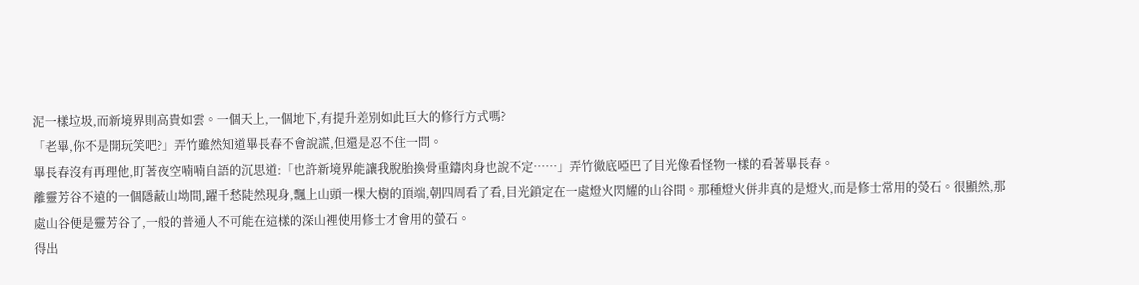泥一樣垃圾,而新境界則高貴如雲。一個天上,一個地下,有提升差別如此巨大的修行方式嗎?
「老畢,你不是開玩笑吧?」弄竹雖然知道畢長春不會說謊,但還是忍不住一問。
畢長春沒有再理他,盯著夜空喃喃自語的沉思道:「也許新境界能讓我脫胎換骨重鑄肉身也說不定……」弄竹徹底啞巴了目光像看怪物一樣的看著畢長春。
離靈芳谷不遠的一個隱蔽山坳間,躍千愁陡然現身,飄上山頭一棵大樹的頂端,朝四周看了看,目光鎖定在一處燈火閃耀的山谷間。那種燈火併非真的是燈火,而是修士常用的熒石。很顯然,那處山谷便是靈芳谷了,一般的普通人不可能在這樣的深山裡使用修士才會用的螢石。
得出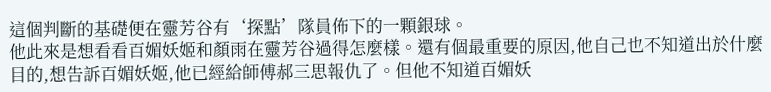這個判斷的基礎便在靈芳谷有‘探點’隊員佈下的一顆銀球。
他此來是想看看百媚妖姬和顏雨在靈芳谷過得怎麼樣。還有個最重要的原因,他自己也不知道出於什麼目的,想告訴百媚妖姬,他已經給師傅郝三思報仇了。但他不知道百媚妖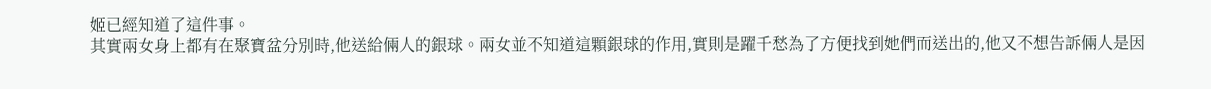姬已經知道了這件事。
其實兩女身上都有在聚寶盆分別時,他送給倆人的銀球。兩女並不知道這顆銀球的作用,實則是躍千愁為了方便找到她們而送出的,他又不想告訴倆人是因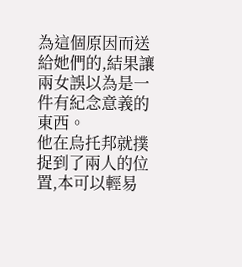為這個原因而送給她們的,結果讓兩女誤以為是一件有紀念意義的東西。
他在烏托邦就撲捉到了兩人的位置,本可以輕易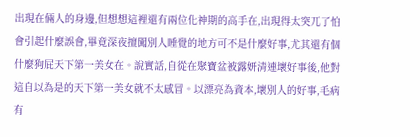出現在倆人的身邊,但想想這裡還有兩位化神期的高手在,出現得太突兀了怕會引起什麼誤會,畢竟深夜擅闖別人睡覺的地方可不是什麼好事,尤其還有個什麼狗屁天下第一美女在。說實話,自從在聚寶盆被露妍清連壞好事後,他對這自以為是的天下第一美女就不太感冒。以漂亮為資本,壞別人的好事,毛病有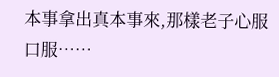本事拿出真本事來,那樣老子心服口服……